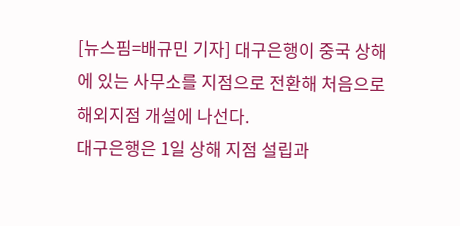[뉴스핌=배규민 기자] 대구은행이 중국 상해에 있는 사무소를 지점으로 전환해 처음으로 해외지점 개설에 나선다.
대구은행은 1일 상해 지점 설립과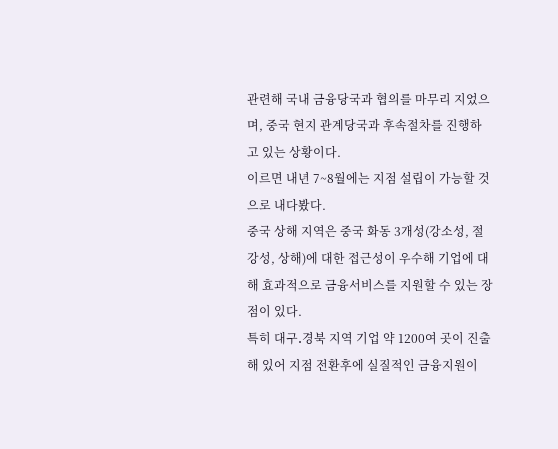관련해 국내 금융당국과 협의를 마무리 지었으며, 중국 현지 관계당국과 후속절차를 진행하고 있는 상황이다.
이르면 내년 7~8월에는 지점 설립이 가능할 것으로 내다봤다.
중국 상해 지역은 중국 화동 3개성(강소성, 절강성, 상해)에 대한 접근성이 우수해 기업에 대해 효과적으로 금융서비스를 지원할 수 있는 장점이 있다.
특히 대구․경북 지역 기업 약 1200여 곳이 진출해 있어 지점 전환후에 실질적인 금융지원이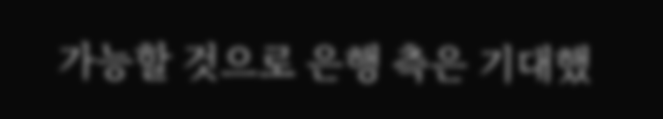가능할 것으로 은행 측은 기대했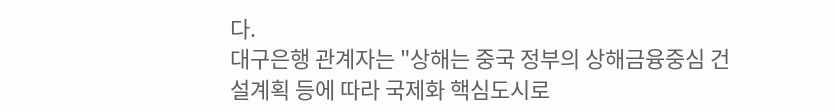다.
대구은행 관계자는 "상해는 중국 정부의 상해금융중심 건설계획 등에 따라 국제화 핵심도시로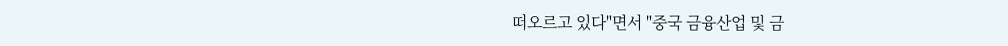떠오르고 있다"면서 "중국 금융산업 및 금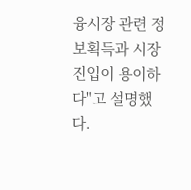융시장 관련 정보획득과 시장진입이 용이하다"고 설명했다.